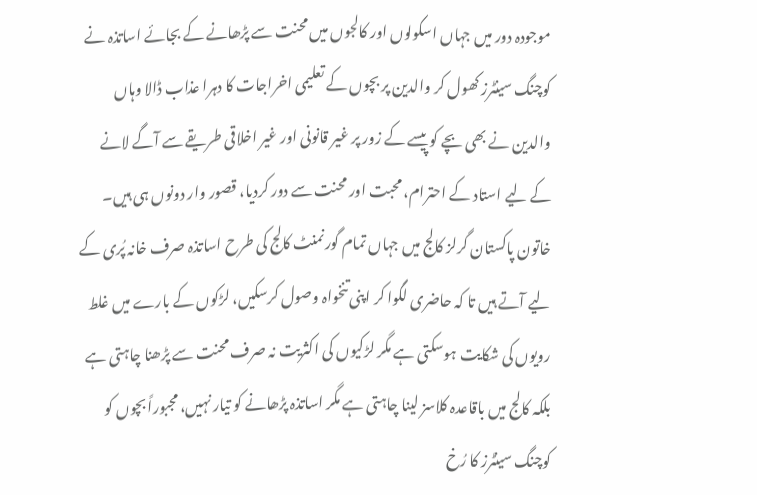موجودہ دور میں جہاں اسکولوں اور کالجوں میں محنت سے پڑھانے کے بجائے اساتذہ نے کوچنگ سینٹرز کھول کر والدین پر بچوں کے تعلیمی اخراجات کا دہرا عذاب ڈالا وہاں والدین نے بھی بچے کو پیسے کے زور پر غیر قانونی اور غیر اخلاقی طریقے سے آگے لانے کے لیے استاد کے احترام، محبت اور محنت سے دور کردیا، قصور وار دونوں ہی ہیں۔ خاتون پاکستان گرلز کالج میں جہاں تمام گورنمنٹ کالج کی طرح اساتذہ صرف خانہ پُری کے لیے آتے ہیں تا کہ حاضری لگوا کر اپنی تنخواہ وصول کرسکیں، لڑکوں کے بارے میں غلط رویوں کی شکایت ہوسکتی ہے مگر لڑکیوں کی اکثریت نہ صرف محنت سے پڑھنا چاہتی ہے بلکہ کالج میں باقاعدہ کلاسز لینا چاہتی ہے مگر اساتذہ پڑھانے کو تیار نہیں، مجبوراً بچوں کو کوچنگ سینٹرز کا رُخ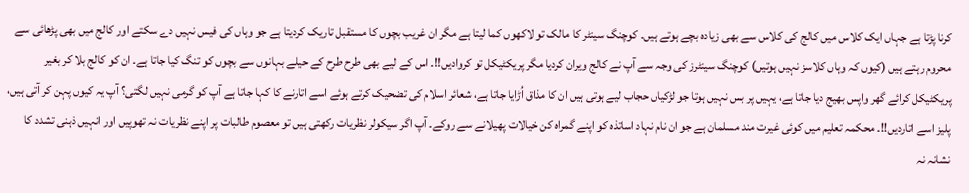کرنا پڑتا ہے جہاں ایک کلاس میں کالج کی کلاس سے بھی زیادہ بچے ہوتے ہیں۔ کوچنگ سینٹر کا مالک تو لاکھوں کما لیتا ہے مگر ان غریب بچوں کا مستقبل تاریک کردیتا ہے جو وہاں کی فیس نہیں دے سکتے اور کالج میں بھی پڑھائی سے محروم رہتے ہیں (کیوں کہ وہاں کلاسز نہیں ہوتیں) کوچنگ سینٹرز کی وجہ سے آپ نے کالج ویران کردیا مگر پریکٹیکل تو کروادیں!!۔ اس کے لیے بھی طرح طرح کے حیلے بہانوں سے بچوں کو تنگ کیا جاتا ہے۔ ان کو کالج بلا کر بغیر پریکٹیکل کرائے گھر واپس بھیج دیا جاتا ہے، یہیں پر بس نہیں ہوتا جو لڑکیاں حجاب لیے ہوتی ہیں ان کا مذاق اُڑایا جاتا ہے، شعائر اسلام کی تضحیک کرتے ہوئے اسے اتارنے کا کہا جاتا ہے آپ کو گرمی نہیں لگتی؟ آپ یہ کیوں پہن کر آتی ہیں، پلیز اسے اتاردیں!!۔ محکمہ تعلیم میں کوئی غیرت مند مسلمان ہے جو ان نام نہاد اساتذہ کو اپنے گمراہ کن خیالات پھیلانے سے روکے۔ آپ اگر سیکولر نظریات رکھتی ہیں تو معصوم طالبات پر اپنے نظریات نہ تھوپیں اور انہیں ذہنی تشدد کا نشانہ نہ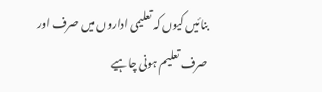بنائیں کیوں کہ تعلیمی اداروں میں صرف اور صرف تعلیم ہونی چاہیے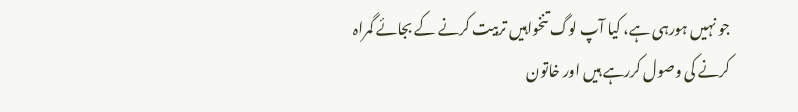جو نہیں ہورہی ہے، کیا آپ لوگ تنخواہیں تربیت کرنے کے بجائے گمراہ کرنے کی وصول کررہے ہیں اور خاتون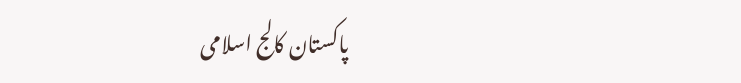پاکستان کالج اسلامی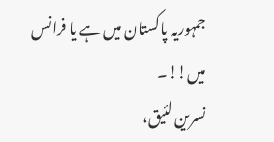جمہوریہ پاکستان میں ہے یا فرانس میں!!۔
نسرین لئیق،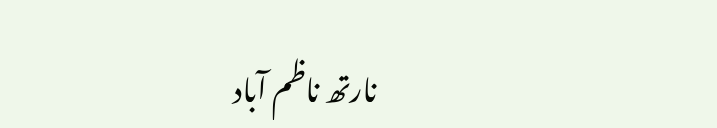نارتھ ناظم آباد